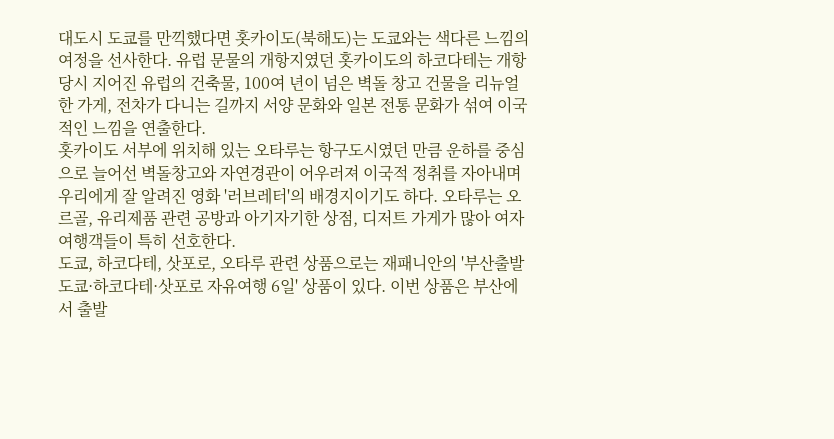대도시 도쿄를 만끽했다면 홋카이도(북해도)는 도쿄와는 색다른 느낌의 여정을 선사한다. 유럽 문물의 개항지였던 홋카이도의 하코다테는 개항 당시 지어진 유럽의 건축물, 100여 년이 넘은 벽돌 창고 건물을 리뉴얼한 가게, 전차가 다니는 길까지 서양 문화와 일본 전통 문화가 섞여 이국적인 느낌을 연출한다.
홋카이도 서부에 위치해 있는 오타루는 항구도시였던 만큼 운하를 중심으로 늘어선 벽돌창고와 자연경관이 어우러져 이국적 정취를 자아내며 우리에게 잘 알려진 영화 '러브레터'의 배경지이기도 하다. 오타루는 오르골, 유리제품 관련 공방과 아기자기한 상점, 디저트 가게가 많아 여자 여행객들이 특히 선호한다.
도쿄, 하코다테, 삿포로, 오타루 관련 상품으로는 재패니안의 '부산출발 도쿄·하코다테·삿포로 자유여행 6일' 상품이 있다. 이번 상품은 부산에서 출발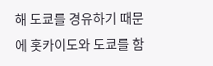해 도쿄를 경유하기 때문에 홋카이도와 도쿄를 함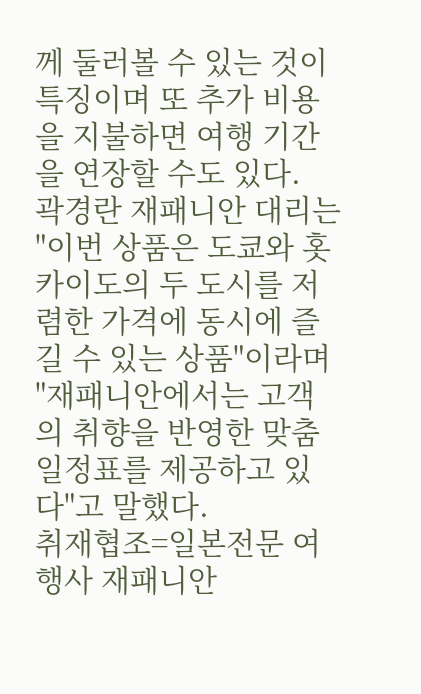께 둘러볼 수 있는 것이 특징이며 또 추가 비용을 지불하면 여행 기간을 연장할 수도 있다.
곽경란 재패니안 대리는 "이번 상품은 도쿄와 홋카이도의 두 도시를 저렴한 가격에 동시에 즐길 수 있는 상품"이라며 "재패니안에서는 고객의 취향을 반영한 맞춤 일정표를 제공하고 있다"고 말했다.
취재협조=일본전문 여행사 재패니안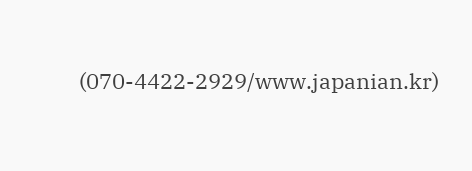(070-4422-2929/www.japanian.kr)